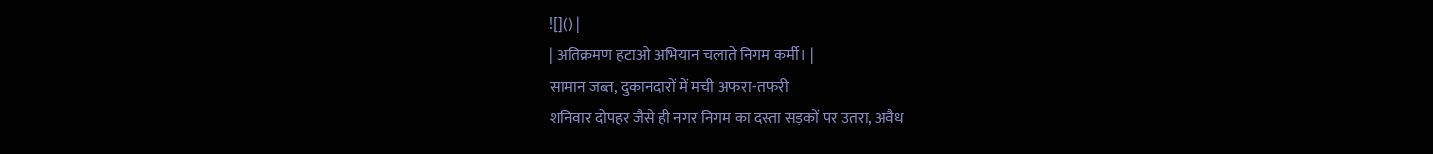![]() |
| अतिक्रमण हटाओ अभियान चलाते निगम कर्मी। |
सामान जब्त, दुकानदारों में मची अफरा-तफरी
शनिवार दोपहर जैसे ही नगर निगम का दस्ता सड़कों पर उतरा, अवैध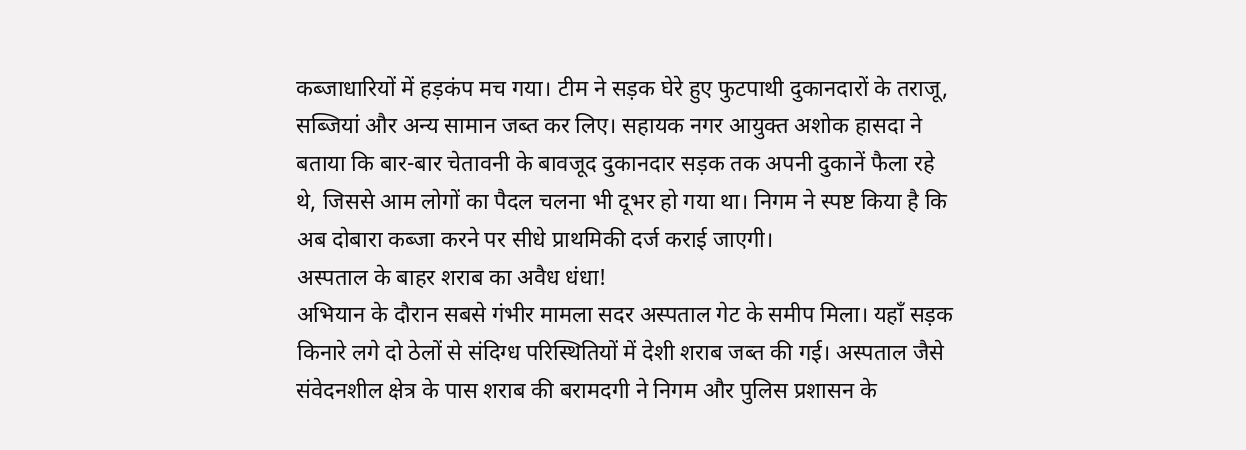कब्जाधारियों में हड़कंप मच गया। टीम ने सड़क घेरे हुए फुटपाथी दुकानदारों के तराजू, सब्जियां और अन्य सामान जब्त कर लिए। सहायक नगर आयुक्त अशोक हासदा ने बताया कि बार-बार चेतावनी के बावजूद दुकानदार सड़क तक अपनी दुकानें फैला रहे थे, जिससे आम लोगों का पैदल चलना भी दूभर हो गया था। निगम ने स्पष्ट किया है कि अब दोबारा कब्जा करने पर सीधे प्राथमिकी दर्ज कराई जाएगी।
अस्पताल के बाहर शराब का अवैध धंधा!
अभियान के दौरान सबसे गंभीर मामला सदर अस्पताल गेट के समीप मिला। यहाँ सड़क किनारे लगे दो ठेलों से संदिग्ध परिस्थितियों में देशी शराब जब्त की गई। अस्पताल जैसे संवेदनशील क्षेत्र के पास शराब की बरामदगी ने निगम और पुलिस प्रशासन के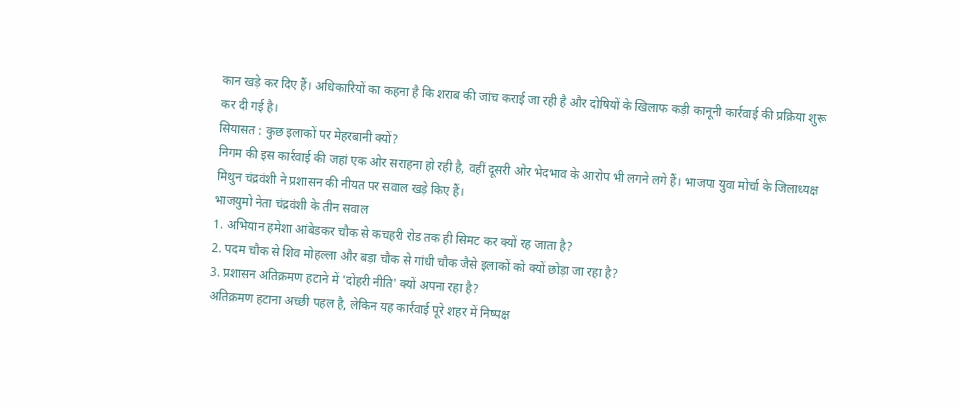कान खड़े कर दिए हैं। अधिकारियों का कहना है कि शराब की जांच कराई जा रही है और दोषियों के खिलाफ कड़ी कानूनी कार्रवाई की प्रक्रिया शुरू कर दी गई है।
सियासत : कुछ इलाकों पर मेहरबानी क्यों?
निगम की इस कार्रवाई की जहां एक ओर सराहना हो रही है, वहीं दूसरी ओर भेदभाव के आरोप भी लगने लगे हैं। भाजपा युवा मोर्चा के जिलाध्यक्ष मिथुन चंद्रवंशी ने प्रशासन की नीयत पर सवाल खड़े किए हैं।
भाजयुमो नेता चंद्रवंशी के तीन सवाल
1. अभियान हमेशा आंबेडकर चौक से कचहरी रोड तक ही सिमट कर क्यों रह जाता है?
2. पदम चौक से शिव मोहल्ला और बड़ा चौक से गांधी चौक जैसे इलाकों को क्यों छोड़ा जा रहा है?
3. प्रशासन अतिक्रमण हटाने में 'दोहरी नीति' क्यों अपना रहा है?
अतिक्रमण हटाना अच्छी पहल है, लेकिन यह कार्रवाई पूरे शहर में निष्पक्ष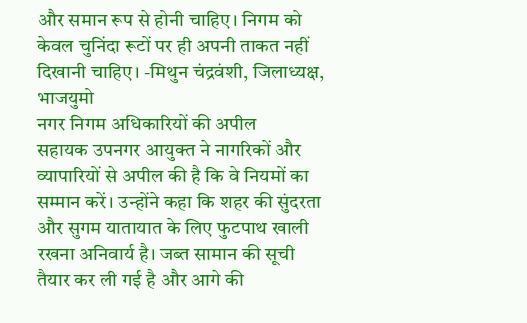और समान रूप से होनी चाहिए। निगम को केवल चुनिंदा रूटों पर ही अपनी ताकत नहीं दिखानी चाहिए। -मिथुन चंद्रवंशी, जिलाध्यक्ष, भाजयुमो
नगर निगम अधिकारियों की अपील
सहायक उपनगर आयुक्त ने नागरिकों और व्यापारियों से अपील की है कि वे नियमों का सम्मान करें। उन्होंने कहा कि शहर की सुंदरता और सुगम यातायात के लिए फुटपाथ खाली रखना अनिवार्य है। जब्त सामान की सूची तैयार कर ली गई है और आगे की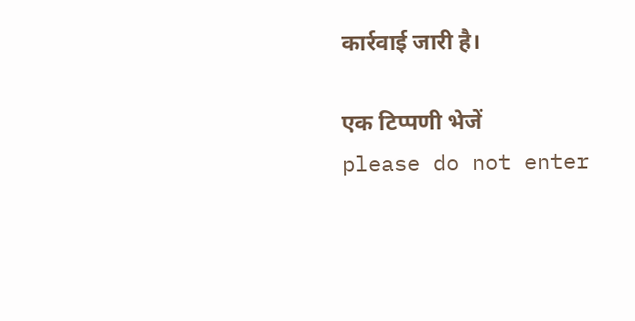कार्रवाई जारी है।

एक टिप्पणी भेजें
please do not enter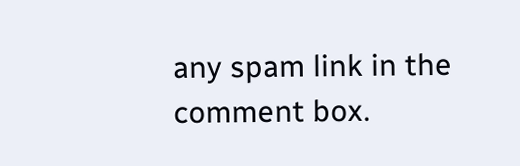any spam link in the comment box.